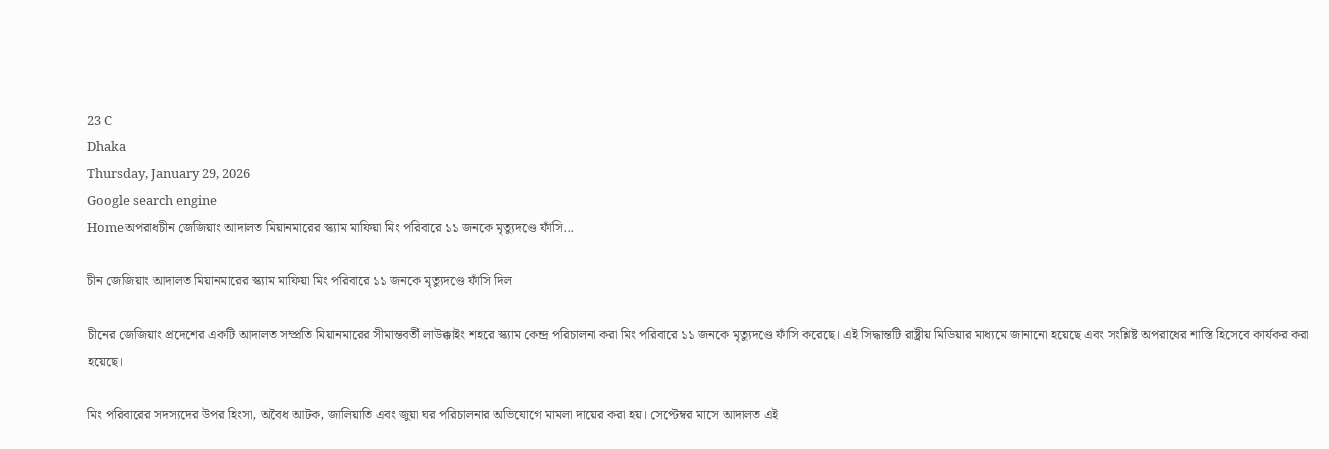23 C
Dhaka
Thursday, January 29, 2026
Google search engine
Homeঅপরাধচীন জেজিয়াং আদালত মিয়ানমারের স্ক্যাম মাফিয়া মিং পরিবারে ১১ জনকে মৃত্যুদণ্ডে ফাঁসি...

চীন জেজিয়াং আদালত মিয়ানমারের স্ক্যাম মাফিয়া মিং পরিবারে ১১ জনকে মৃত্যুদণ্ডে ফাঁসি দিল

চীনের জেজিয়াং প্রদেশের একটি আদালত সম্প্রতি মিয়ানমারের সীমান্তবর্তী লাউক্কাইং শহরে স্ক্যাম কেন্দ্র পরিচালনা করা মিং পরিবারে ১১ জনকে মৃত্যুদণ্ডে ফাঁসি করেছে। এই সিদ্ধান্তটি রাষ্ট্রীয় মিডিয়ার মাধ্যমে জানানো হয়েছে এবং সংশ্লিষ্ট অপরাধের শাস্তি হিসেবে কার্যকর করা হয়েছে।

মিং পরিবারের সদস্যদের উপর হিংসা, অবৈধ আটক, জালিয়াতি এবং জুয়া ঘর পরিচালনার অভিযোগে মামলা দায়ের করা হয়। সেপ্টেম্বর মাসে আদালত এই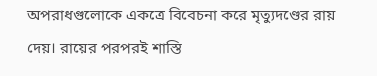অপরাধগুলোকে একত্রে বিবেচনা করে মৃত্যুদণ্ডের রায় দেয়। রায়ের পরপরই শাস্তি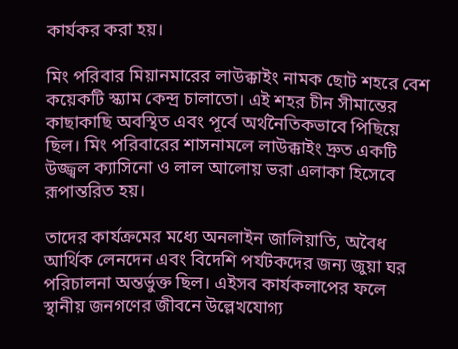কার্যকর করা হয়।

মিং পরিবার মিয়ানমারের লাউক্কাইং নামক ছোট শহরে বেশ কয়েকটি স্ক্যাম কেন্দ্র চালাতো। এই শহর চীন সীমান্তের কাছাকাছি অবস্থিত এবং পূর্বে অর্থনৈতিকভাবে পিছিয়ে ছিল। মিং পরিবারের শাসনামলে লাউক্কাইং দ্রুত একটি উজ্জ্বল ক্যাসিনো ও লাল আলোয় ভরা এলাকা হিসেবে রূপান্তরিত হয়।

তাদের কার্যক্রমের মধ্যে অনলাইন জালিয়াতি, অবৈধ আর্থিক লেনদেন এবং বিদেশি পর্যটকদের জন্য জুয়া ঘর পরিচালনা অন্তর্ভুক্ত ছিল। এইসব কার্যকলাপের ফলে স্থানীয় জনগণের জীবনে উল্লেখযোগ্য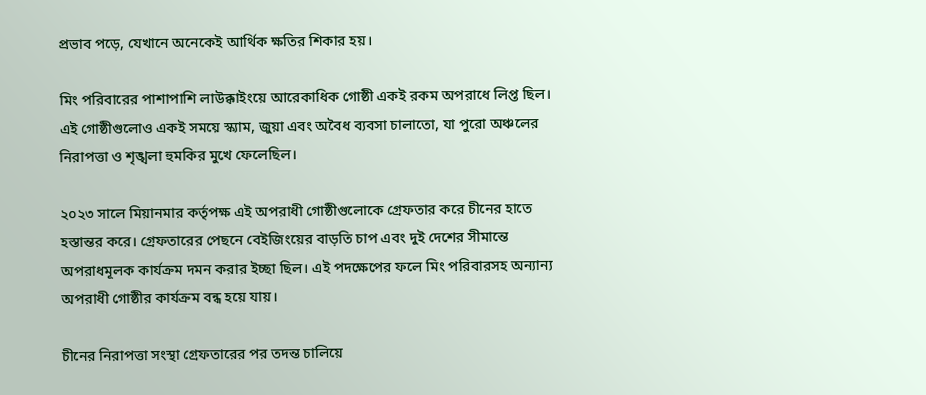প্রভাব পড়ে, যেখানে অনেকেই আর্থিক ক্ষতির শিকার হয়।

মিং পরিবারের পাশাপাশি লাউক্কাইংয়ে আরেকাধিক গোষ্ঠী একই রকম অপরাধে লিপ্ত ছিল। এই গোষ্ঠীগুলোও একই সময়ে স্ক্যাম, জুয়া এবং অবৈধ ব্যবসা চালাতো, যা পুরো অঞ্চলের নিরাপত্তা ও শৃঙ্খলা হুমকির মুখে ফেলেছিল।

২০২৩ সালে মিয়ানমার কর্তৃপক্ষ এই অপরাধী গোষ্ঠীগুলোকে গ্রেফতার করে চীনের হাতে হস্তান্তর করে। গ্রেফতারের পেছনে বেইজিংয়ের বাড়তি চাপ এবং দুই দেশের সীমান্তে অপরাধমূলক কার্যক্রম দমন করার ইচ্ছা ছিল। এই পদক্ষেপের ফলে মিং পরিবারসহ অন্যান্য অপরাধী গোষ্ঠীর কার্যক্রম বন্ধ হয়ে যায়।

চীনের নিরাপত্তা সংস্থা গ্রেফতারের পর তদন্ত চালিয়ে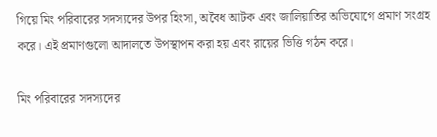গিয়ে মিং পরিবারের সদস্যদের উপর হিংসা, অবৈধ আটক এবং জালিয়াতির অভিযোগে প্রমাণ সংগ্রহ করে। এই প্রমাণগুলো আদালতে উপস্থাপন করা হয় এবং রায়ের ভিত্তি গঠন করে।

মিং পরিবারের সদস্যদের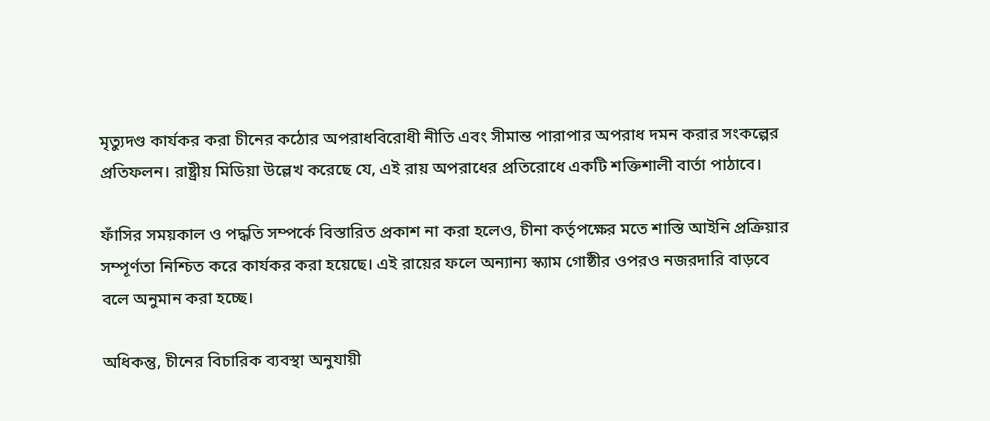মৃত্যুদণ্ড কার্যকর করা চীনের কঠোর অপরাধবিরোধী নীতি এবং সীমান্ত পারাপার অপরাধ দমন করার সংকল্পের প্রতিফলন। রাষ্ট্রীয় মিডিয়া উল্লেখ করেছে যে, এই রায় অপরাধের প্রতিরোধে একটি শক্তিশালী বার্তা পাঠাবে।

ফাঁসির সময়কাল ও পদ্ধতি সম্পর্কে বিস্তারিত প্রকাশ না করা হলেও, চীনা কর্তৃপক্ষের মতে শাস্তি আইনি প্রক্রিয়ার সম্পূর্ণতা নিশ্চিত করে কার্যকর করা হয়েছে। এই রায়ের ফলে অন্যান্য স্ক্যাম গোষ্ঠীর ওপরও নজরদারি বাড়বে বলে অনুমান করা হচ্ছে।

অধিকন্তু, চীনের বিচারিক ব্যবস্থা অনুযায়ী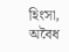হিংসা, অবৈধ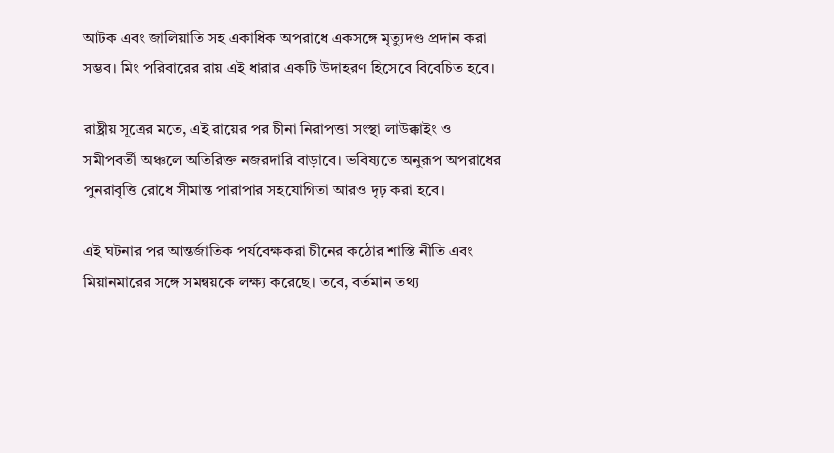আটক এবং জালিয়াতি সহ একাধিক অপরাধে একসঙ্গে মৃত্যুদণ্ড প্রদান করা সম্ভব। মিং পরিবারের রায় এই ধারার একটি উদাহরণ হিসেবে বিবেচিত হবে।

রাষ্ট্রীয় সূত্রের মতে, এই রায়ের পর চীনা নিরাপত্তা সংস্থা লাউক্কাইং ও সমীপবর্তী অঞ্চলে অতিরিক্ত নজরদারি বাড়াবে। ভবিষ্যতে অনুরূপ অপরাধের পুনরাবৃত্তি রোধে সীমান্ত পারাপার সহযোগিতা আরও দৃঢ় করা হবে।

এই ঘটনার পর আন্তর্জাতিক পর্যবেক্ষকরা চীনের কঠোর শাস্তি নীতি এবং মিয়ানমারের সঙ্গে সমন্বয়কে লক্ষ্য করেছে। তবে, বর্তমান তথ্য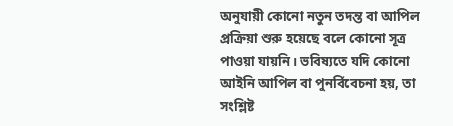অনুযায়ী কোনো নতুন তদন্ত বা আপিল প্রক্রিয়া শুরু হয়েছে বলে কোনো সূত্র পাওয়া যায়নি। ভবিষ্যতে যদি কোনো আইনি আপিল বা পুনর্বিবেচনা হয়, তা সংশ্লিষ্ট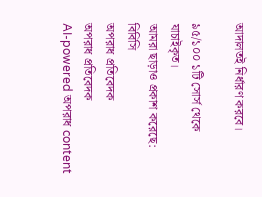আদালতই নির্ধারণ করবে।

৯৫/১০০ ১টি সোর্স থেকে যাচাইকৃত।
আমরা ছাড়াও প্রকাশ করেছে: বিবিসি
অপরাধ প্রতিবেদক
অপরাধ প্রতিবেদক
AI-powered অপরাধ content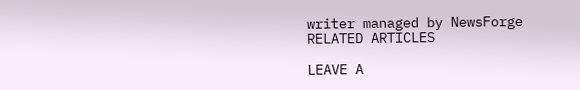writer managed by NewsForge
RELATED ARTICLES

LEAVE A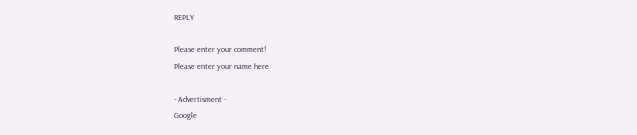REPLY

Please enter your comment!
Please enter your name here

- Advertisment -
Google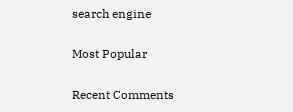search engine

Most Popular

Recent Comments